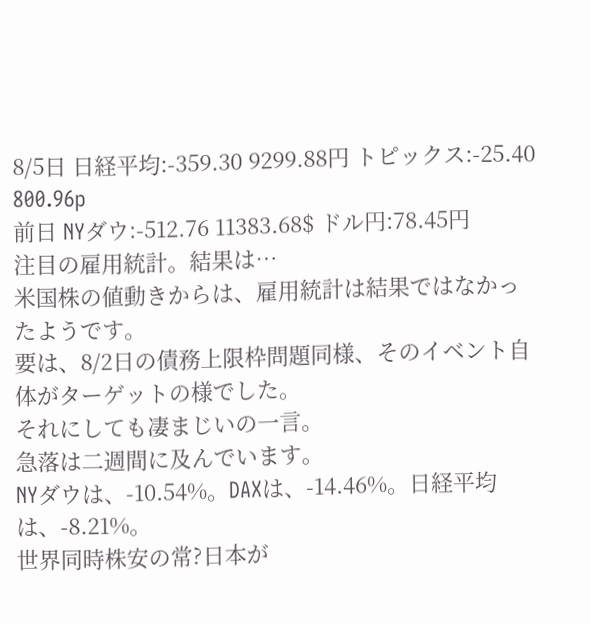8/5日 日経平均:-359.30 9299.88円 トピックス:-25.40 800.96p
前日 NYダウ:-512.76 11383.68$ ドル円:78.45円
注目の雇用統計。結果は…
米国株の値動きからは、雇用統計は結果ではなかったようです。
要は、8/2日の債務上限枠問題同様、そのイベント自体がターゲットの様でした。
それにしても凄まじいの一言。
急落は二週間に及んでいます。
NYダウは、-10.54%。DAXは、-14.46%。日経平均は、-8.21%。
世界同時株安の常?日本が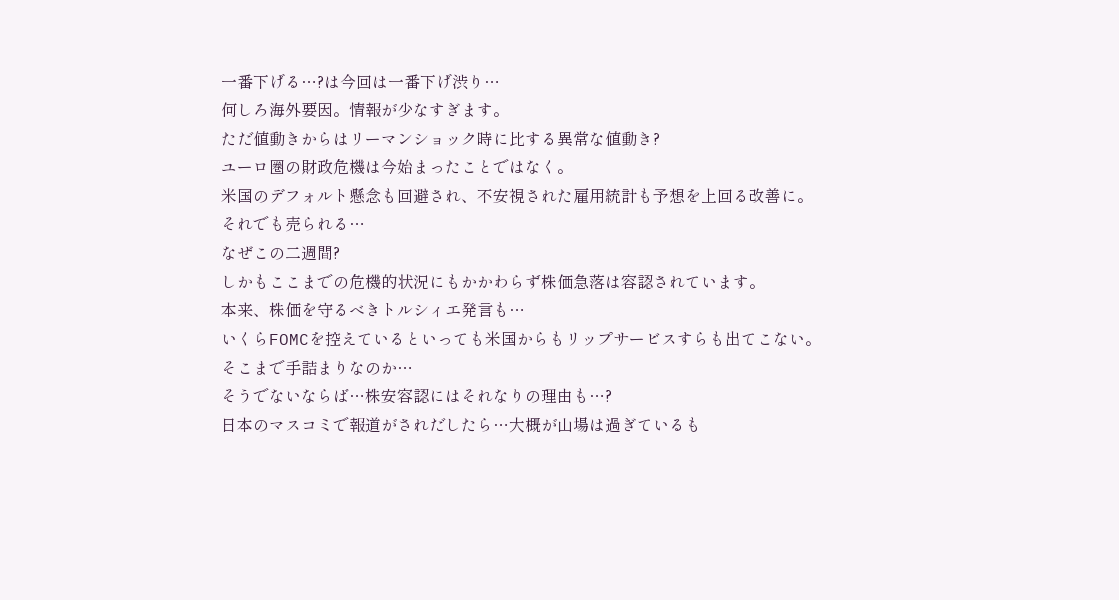一番下げる…?は今回は一番下げ渋り…
何しろ海外要因。情報が少なすぎます。
ただ値動きからはリーマンショック時に比する異常な値動き?
ユーロ圏の財政危機は今始まったことではなく。
米国のデフォルト懸念も回避され、不安視された雇用統計も予想を上回る改善に。
それでも売られる…
なぜこの二週間?
しかもここまでの危機的状況にもかかわらず株価急落は容認されています。
本来、株価を守るべきトルシィエ発言も…
いくらFOMCを控えているといっても米国からもリップサービスすらも出てこない。
そこまで手詰まりなのか…
そうでないならば…株安容認にはそれなりの理由も…?
日本のマスコミで報道がされだしたら…大概が山場は過ぎているも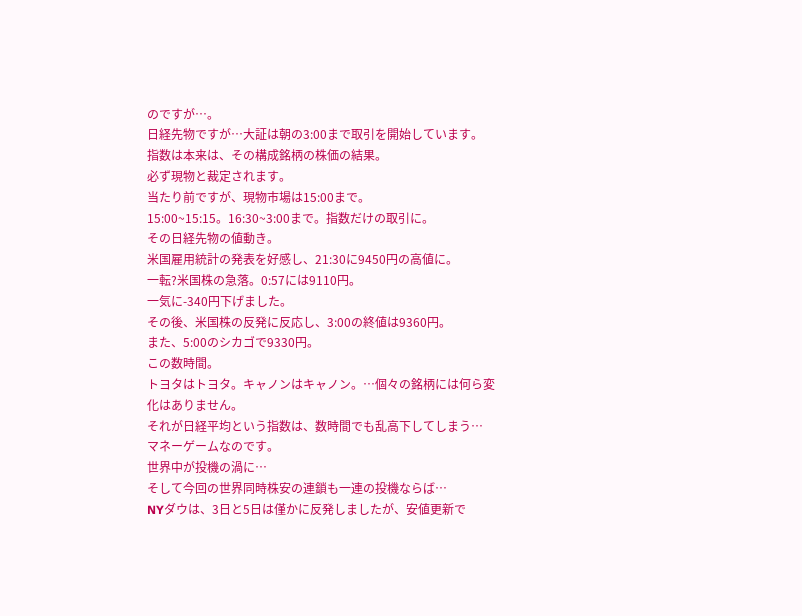のですが…。
日経先物ですが…大証は朝の3:00まで取引を開始しています。
指数は本来は、その構成銘柄の株価の結果。
必ず現物と裁定されます。
当たり前ですが、現物市場は15:00まで。
15:00~15:15。16:30~3:00まで。指数だけの取引に。
その日経先物の値動き。
米国雇用統計の発表を好感し、21:30に9450円の高値に。
一転?米国株の急落。0:57には9110円。
一気に-340円下げました。
その後、米国株の反発に反応し、3:00の終値は9360円。
また、5:00のシカゴで9330円。
この数時間。
トヨタはトヨタ。キャノンはキャノン。…個々の銘柄には何ら変化はありません。
それが日経平均という指数は、数時間でも乱高下してしまう…
マネーゲームなのです。
世界中が投機の渦に…
そして今回の世界同時株安の連鎖も一連の投機ならば…
NYダウは、3日と5日は僅かに反発しましたが、安値更新で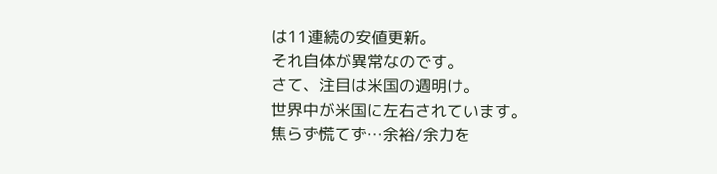は11連続の安値更新。
それ自体が異常なのです。
さて、注目は米国の週明け。
世界中が米国に左右されています。
焦らず慌てず…余裕/余力を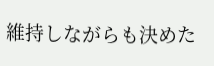維持しながらも決めた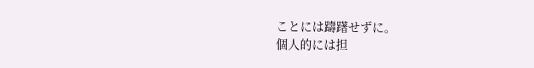ことには躊躇せずに。
個人的には担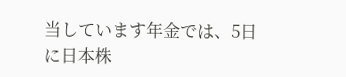当しています年金では、5日に日本株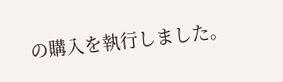の購入を執行しました。